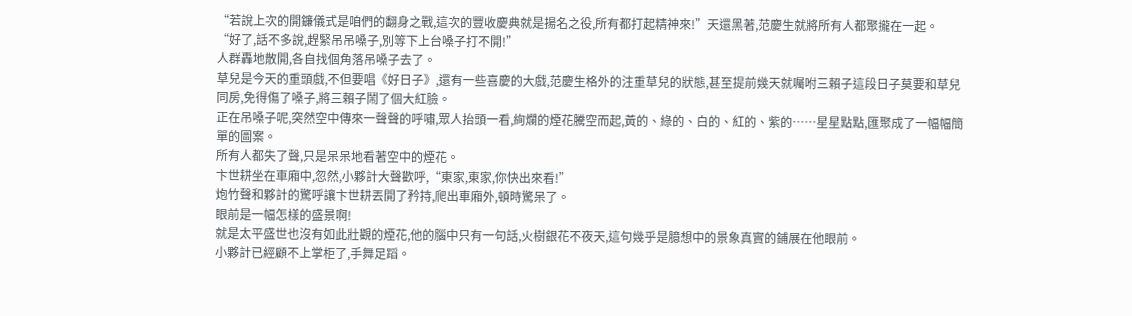“若說上次的開鐮儀式是咱們的翻身之戰,這次的豐收慶典就是揚名之役,所有都打起精神來!”天還黑著,范慶生就將所有人都聚攏在一起。
“好了,話不多說,趕緊吊吊嗓子,別等下上台嗓子打不開!”
人群轟地散開,各自找個角落吊嗓子去了。
草兒是今天的重頭戲,不但要唱《好日子》,還有一些喜慶的大戲,范慶生格外的注重草兒的狀態,甚至提前幾天就囑咐三賴子這段日子莫要和草兒同房,免得傷了嗓子,將三賴子鬧了個大紅臉。
正在吊嗓子呢,突然空中傳來一聲聲的呼嘯,眾人抬頭一看,絢爛的煙花騰空而起,黃的、綠的、白的、紅的、紫的……星星點點,匯聚成了一幅幅簡單的圖案。
所有人都失了聲,只是呆呆地看著空中的煙花。
卞世耕坐在車廂中,忽然,小夥計大聲歡呼,“東家,東家,你快出來看!”
炮竹聲和夥計的驚呼讓卞世耕丟開了矜持,爬出車廂外,頓時驚呆了。
眼前是一幅怎樣的盛景啊!
就是太平盛世也沒有如此壯觀的煙花,他的腦中只有一句話,火樹銀花不夜天,這句幾乎是臆想中的景象真實的鋪展在他眼前。
小夥計已經顧不上掌柜了,手舞足蹈。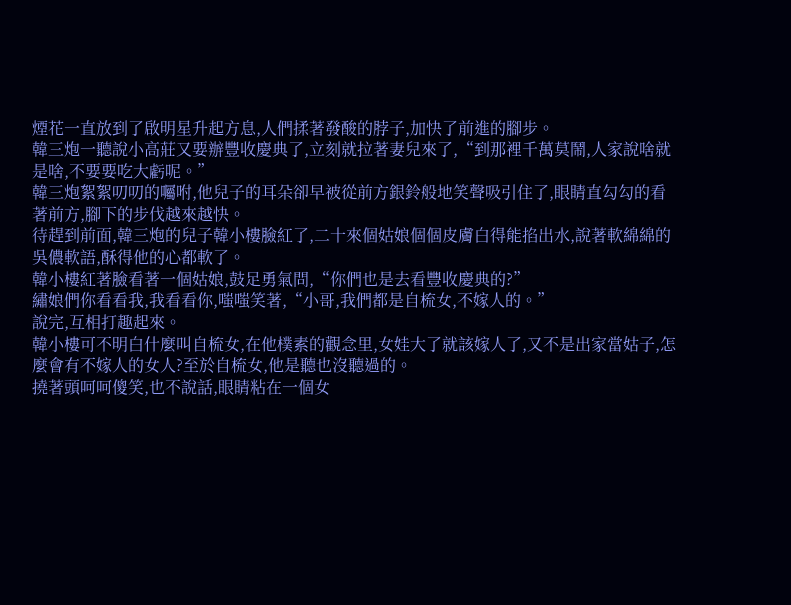煙花一直放到了啟明星升起方息,人們揉著發酸的脖子,加快了前進的腳步。
韓三炮一聽說小高莊又要辦豐收慶典了,立刻就拉著妻兒來了,“到那裡千萬莫鬧,人家說啥就是啥,不要要吃大虧呢。”
韓三炮絮絮叨叨的囑咐,他兒子的耳朵卻早被從前方銀鈴般地笑聲吸引住了,眼睛直勾勾的看著前方,腳下的步伐越來越快。
待趕到前面,韓三炮的兒子韓小樓臉紅了,二十來個姑娘個個皮膚白得能掐出水,說著軟綿綿的吳儂軟語,酥得他的心都軟了。
韓小樓紅著臉看著一個姑娘,鼓足勇氣問,“你們也是去看豐收慶典的?”
繡娘們你看看我,我看看你,嗤嗤笑著,“小哥,我們都是自梳女,不嫁人的。”
說完,互相打趣起來。
韓小樓可不明白什麼叫自梳女,在他樸素的觀念里,女娃大了就該嫁人了,又不是出家當姑子,怎麼會有不嫁人的女人?至於自梳女,他是聽也沒聽過的。
撓著頭呵呵傻笑,也不說話,眼睛粘在一個女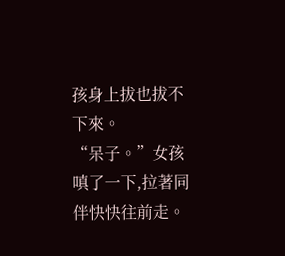孩身上拔也拔不下來。
“呆子。”女孩嗔了一下,拉著同伴快快往前走。